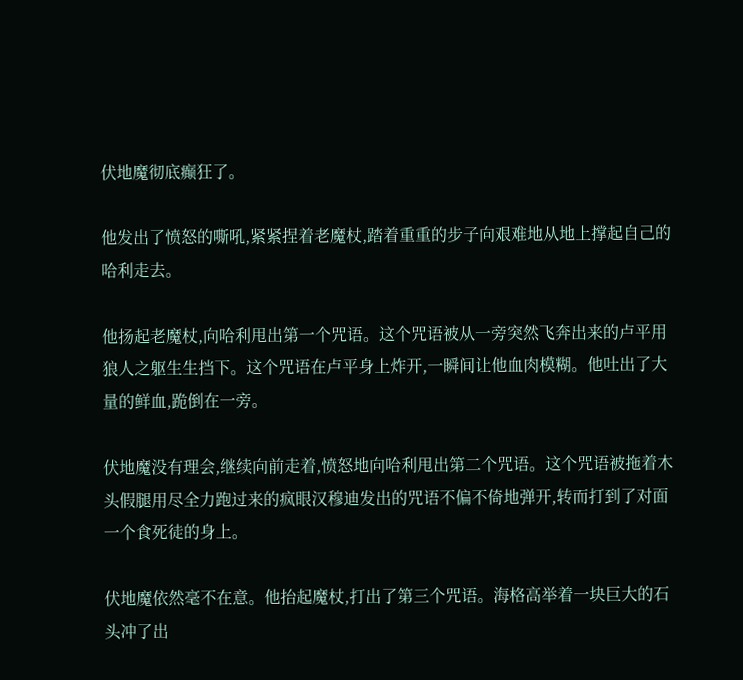伏地魔彻底癫狂了。

他发出了愤怒的嘶吼,紧紧捏着老魔杖,踏着重重的步子向艰难地从地上撑起自己的哈利走去。

他扬起老魔杖,向哈利甩出第一个咒语。这个咒语被从一旁突然飞奔出来的卢平用狼人之躯生生挡下。这个咒语在卢平身上炸开,一瞬间让他血肉模糊。他吐出了大量的鲜血,跪倒在一旁。

伏地魔没有理会,继续向前走着,愤怒地向哈利甩出第二个咒语。这个咒语被拖着木头假腿用尽全力跑过来的疯眼汉穆迪发出的咒语不偏不倚地弹开,转而打到了对面一个食死徒的身上。

伏地魔依然毫不在意。他抬起魔杖,打出了第三个咒语。海格高举着一块巨大的石头冲了出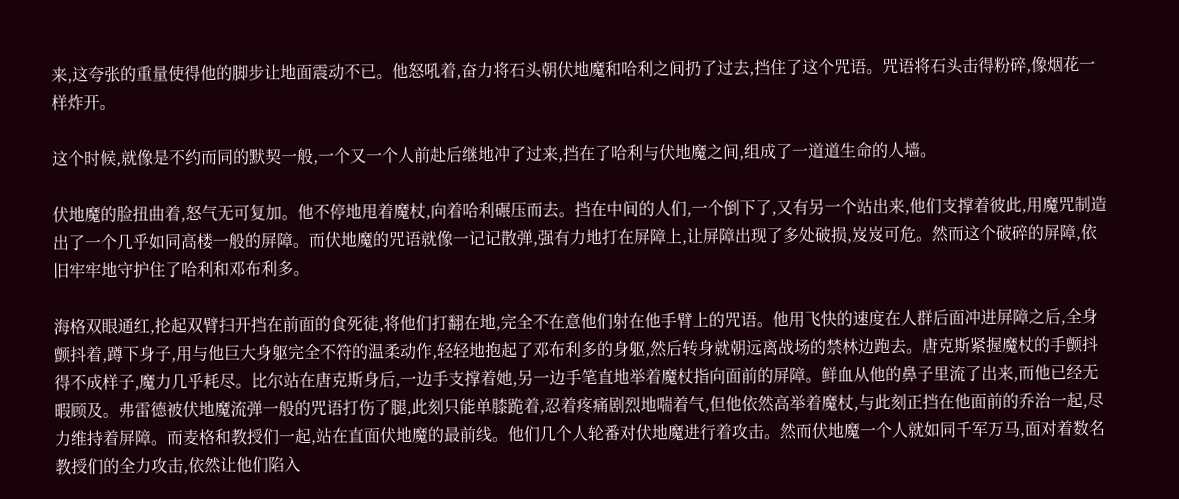来,这夸张的重量使得他的脚步让地面震动不已。他怒吼着,奋力将石头朝伏地魔和哈利之间扔了过去,挡住了这个咒语。咒语将石头击得粉碎,像烟花一样炸开。

这个时候,就像是不约而同的默契一般,一个又一个人前赴后继地冲了过来,挡在了哈利与伏地魔之间,组成了一道道生命的人墙。

伏地魔的脸扭曲着,怒气无可复加。他不停地甩着魔杖,向着哈利碾压而去。挡在中间的人们,一个倒下了,又有另一个站出来,他们支撑着彼此,用魔咒制造出了一个几乎如同高楼一般的屏障。而伏地魔的咒语就像一记记散弹,强有力地打在屏障上,让屏障出现了多处破损,岌岌可危。然而这个破碎的屏障,依旧牢牢地守护住了哈利和邓布利多。

海格双眼通红,抡起双臂扫开挡在前面的食死徒,将他们打翻在地,完全不在意他们射在他手臂上的咒语。他用飞快的速度在人群后面冲进屏障之后,全身颤抖着,蹲下身子,用与他巨大身躯完全不符的温柔动作,轻轻地抱起了邓布利多的身躯,然后转身就朝远离战场的禁林边跑去。唐克斯紧握魔杖的手颤抖得不成样子,魔力几乎耗尽。比尔站在唐克斯身后,一边手支撑着她,另一边手笔直地举着魔杖指向面前的屏障。鲜血从他的鼻子里流了出来,而他已经无暇顾及。弗雷德被伏地魔流弹一般的咒语打伤了腿,此刻只能单膝跪着,忍着疼痛剧烈地喘着气,但他依然高举着魔杖,与此刻正挡在他面前的乔治一起,尽力维持着屏障。而麦格和教授们一起,站在直面伏地魔的最前线。他们几个人轮番对伏地魔进行着攻击。然而伏地魔一个人就如同千军万马,面对着数名教授们的全力攻击,依然让他们陷入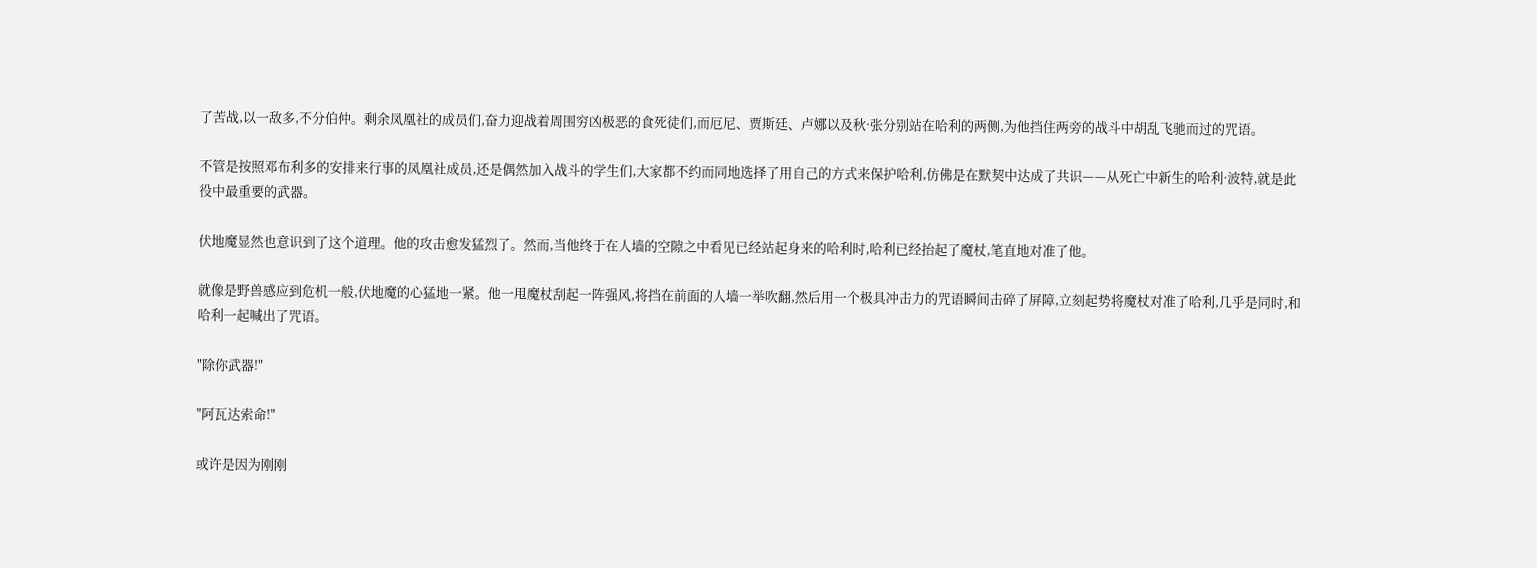了苦战,以一敌多,不分伯仲。剩余凤凰社的成员们,奋力迎战着周围穷凶极恶的食死徒们,而厄尼、贾斯廷、卢娜以及秋·张分别站在哈利的两侧,为他挡住两旁的战斗中胡乱飞驰而过的咒语。

不管是按照邓布利多的安排来行事的凤凰社成员,还是偶然加入战斗的学生们,大家都不约而同地选择了用自己的方式来保护哈利,仿佛是在默契中达成了共识——从死亡中新生的哈利·波特,就是此役中最重要的武器。

伏地魔显然也意识到了这个道理。他的攻击愈发猛烈了。然而,当他终于在人墙的空隙之中看见已经站起身来的哈利时,哈利已经抬起了魔杖,笔直地对准了他。

就像是野兽感应到危机一般,伏地魔的心猛地一紧。他一甩魔杖刮起一阵强风,将挡在前面的人墙一举吹翻,然后用一个极具冲击力的咒语瞬间击碎了屏障,立刻起势将魔杖对准了哈利,几乎是同时,和哈利一起喊出了咒语。

"除你武器!"

"阿瓦达索命!"

或许是因为刚刚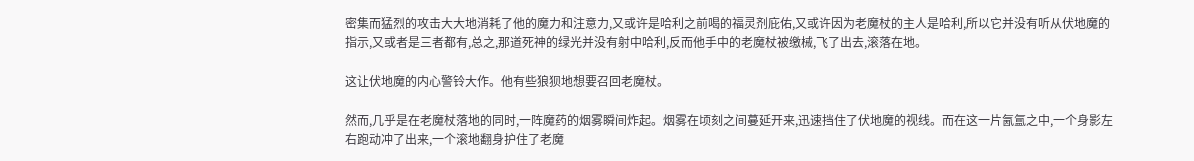密集而猛烈的攻击大大地消耗了他的魔力和注意力,又或许是哈利之前喝的福灵剂庇佑,又或许因为老魔杖的主人是哈利,所以它并没有听从伏地魔的指示,又或者是三者都有,总之,那道死神的绿光并没有射中哈利,反而他手中的老魔杖被缴械,飞了出去,滚落在地。

这让伏地魔的内心警铃大作。他有些狼狈地想要召回老魔杖。

然而,几乎是在老魔杖落地的同时,一阵魔药的烟雾瞬间炸起。烟雾在顷刻之间蔓延开来,迅速挡住了伏地魔的视线。而在这一片氤氲之中,一个身影左右跑动冲了出来,一个滚地翻身护住了老魔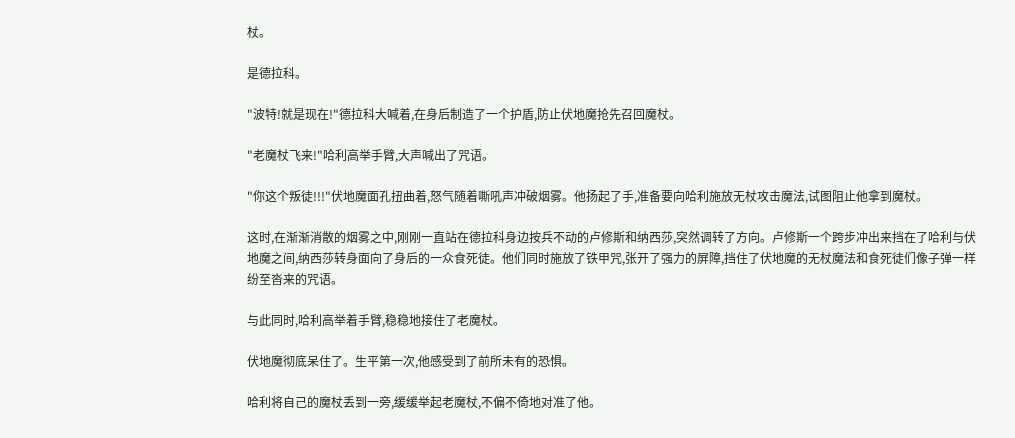杖。

是德拉科。

"波特!就是现在!"德拉科大喊着,在身后制造了一个护盾,防止伏地魔抢先召回魔杖。

"老魔杖飞来!"哈利高举手臂,大声喊出了咒语。

"你这个叛徒!!!"伏地魔面孔扭曲着,怒气随着嘶吼声冲破烟雾。他扬起了手,准备要向哈利施放无杖攻击魔法,试图阻止他拿到魔杖。

这时,在渐渐消散的烟雾之中,刚刚一直站在德拉科身边按兵不动的卢修斯和纳西莎,突然调转了方向。卢修斯一个跨步冲出来挡在了哈利与伏地魔之间,纳西莎转身面向了身后的一众食死徒。他们同时施放了铁甲咒,张开了强力的屏障,挡住了伏地魔的无杖魔法和食死徒们像子弹一样纷至沓来的咒语。

与此同时,哈利高举着手臂,稳稳地接住了老魔杖。

伏地魔彻底呆住了。生平第一次,他感受到了前所未有的恐惧。

哈利将自己的魔杖丢到一旁,缓缓举起老魔杖,不偏不倚地对准了他。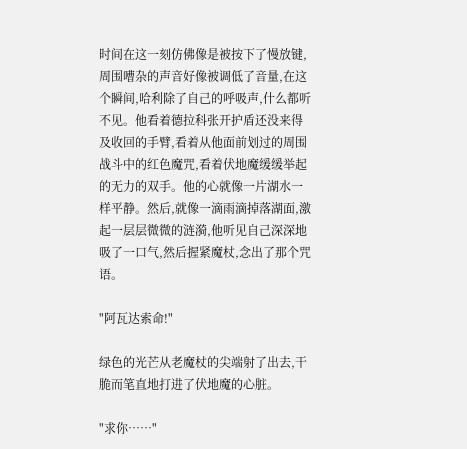时间在这一刻仿佛像是被按下了慢放键,周围嘈杂的声音好像被调低了音量,在这个瞬间,哈利除了自己的呼吸声,什么都听不见。他看着德拉科张开护盾还没来得及收回的手臂,看着从他面前划过的周围战斗中的红色魔咒,看着伏地魔缓缓举起的无力的双手。他的心就像一片湖水一样平静。然后,就像一滴雨滴掉落湖面,激起一层层微微的涟漪,他听见自己深深地吸了一口气,然后握紧魔杖,念出了那个咒语。

"阿瓦达索命!"

绿色的光芒从老魔杖的尖端射了出去,干脆而笔直地打进了伏地魔的心脏。

"求你……"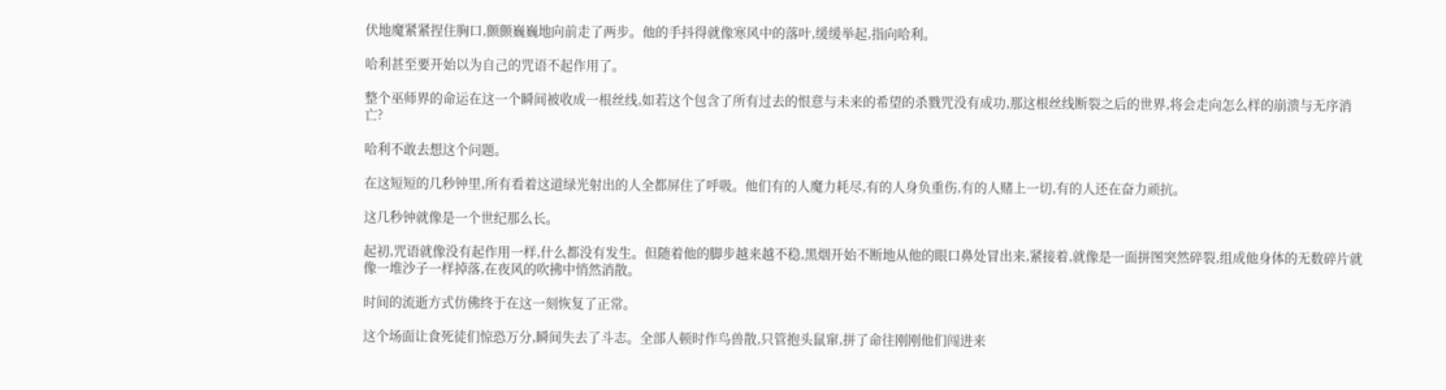伏地魔紧紧捏住胸口,颤颤巍巍地向前走了两步。他的手抖得就像寒风中的落叶,缓缓举起,指向哈利。

哈利甚至要开始以为自己的咒语不起作用了。

整个巫师界的命运在这一个瞬间被收成一根丝线,如若这个包含了所有过去的恨意与未来的希望的杀戮咒没有成功,那这根丝线断裂之后的世界,将会走向怎么样的崩溃与无序消亡?

哈利不敢去想这个问题。

在这短短的几秒钟里,所有看着这道绿光射出的人全都屏住了呼吸。他们有的人魔力耗尽,有的人身负重伤,有的人赌上一切,有的人还在奋力顽抗。

这几秒钟就像是一个世纪那么长。

起初,咒语就像没有起作用一样,什么都没有发生。但随着他的脚步越来越不稳,黑烟开始不断地从他的眼口鼻处冒出来,紧接着,就像是一面拼图突然碎裂,组成他身体的无数碎片就像一堆沙子一样掉落,在夜风的吹拂中悄然消散。

时间的流逝方式仿佛终于在这一刻恢复了正常。

这个场面让食死徒们惊恐万分,瞬间失去了斗志。全部人顿时作鸟兽散,只管抱头鼠窜,拼了命往刚刚他们闯进来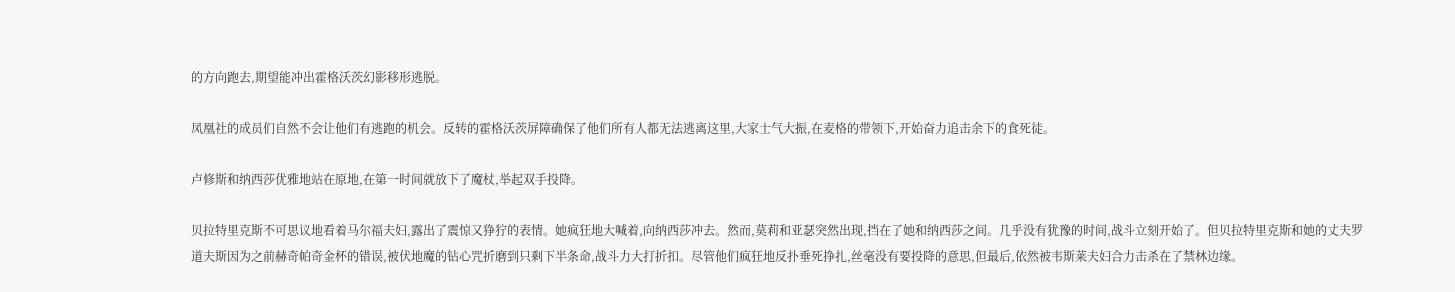的方向跑去,期望能冲出霍格沃茨幻影移形逃脱。

凤凰社的成员们自然不会让他们有逃跑的机会。反转的霍格沃茨屏障确保了他们所有人都无法逃离这里,大家士气大振,在麦格的带领下,开始奋力追击余下的食死徒。

卢修斯和纳西莎优雅地站在原地,在第一时间就放下了魔杖,举起双手投降。

贝拉特里克斯不可思议地看着马尔福夫妇,露出了震惊又狰狞的表情。她疯狂地大喊着,向纳西莎冲去。然而,莫莉和亚瑟突然出现,挡在了她和纳西莎之间。几乎没有犹豫的时间,战斗立刻开始了。但贝拉特里克斯和她的丈夫罗道夫斯因为之前赫奇帕奇金杯的错误,被伏地魔的钻心咒折磨到只剩下半条命,战斗力大打折扣。尽管他们疯狂地反扑垂死挣扎,丝毫没有要投降的意思,但最后,依然被韦斯莱夫妇合力击杀在了禁林边缘。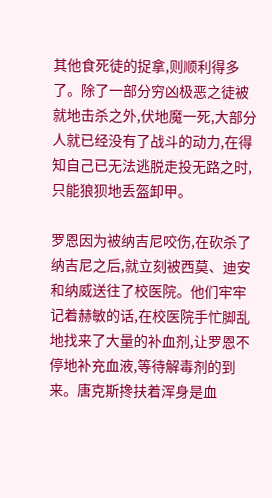其他食死徒的捉拿,则顺利得多了。除了一部分穷凶极恶之徒被就地击杀之外,伏地魔一死,大部分人就已经没有了战斗的动力,在得知自己已无法逃脱走投无路之时,只能狼狈地丢盔卸甲。

罗恩因为被纳吉尼咬伤,在砍杀了纳吉尼之后,就立刻被西莫、迪安和纳威送往了校医院。他们牢牢记着赫敏的话,在校医院手忙脚乱地找来了大量的补血剂,让罗恩不停地补充血液,等待解毒剂的到来。唐克斯搀扶着浑身是血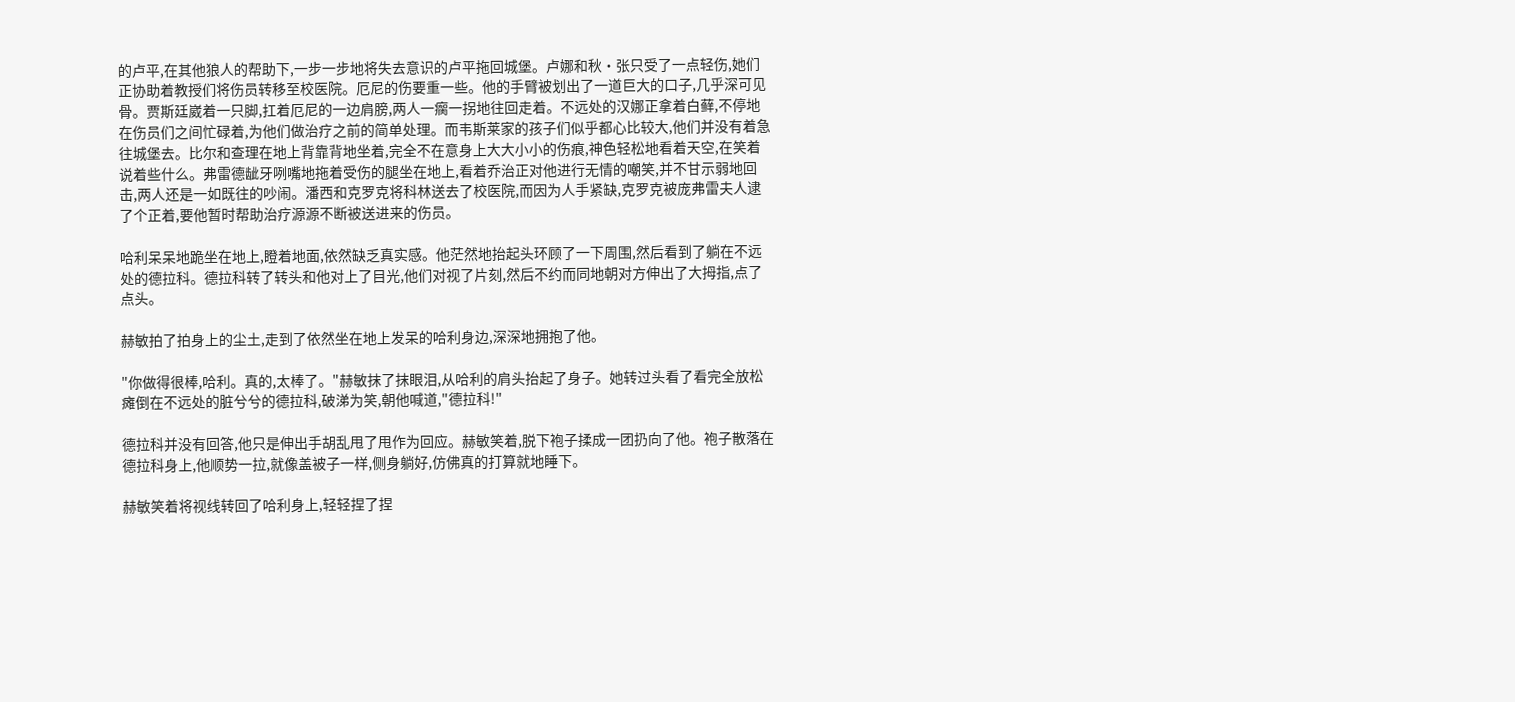的卢平,在其他狼人的帮助下,一步一步地将失去意识的卢平拖回城堡。卢娜和秋·张只受了一点轻伤,她们正协助着教授们将伤员转移至校医院。厄尼的伤要重一些。他的手臂被划出了一道巨大的口子,几乎深可见骨。贾斯廷崴着一只脚,扛着厄尼的一边肩膀,两人一瘸一拐地往回走着。不远处的汉娜正拿着白藓,不停地在伤员们之间忙碌着,为他们做治疗之前的简单处理。而韦斯莱家的孩子们似乎都心比较大,他们并没有着急往城堡去。比尔和查理在地上背靠背地坐着,完全不在意身上大大小小的伤痕,神色轻松地看着天空,在笑着说着些什么。弗雷德龇牙咧嘴地拖着受伤的腿坐在地上,看着乔治正对他进行无情的嘲笑,并不甘示弱地回击,两人还是一如既往的吵闹。潘西和克罗克将科林送去了校医院,而因为人手紧缺,克罗克被庞弗雷夫人逮了个正着,要他暂时帮助治疗源源不断被送进来的伤员。

哈利呆呆地跪坐在地上,瞪着地面,依然缺乏真实感。他茫然地抬起头环顾了一下周围,然后看到了躺在不远处的德拉科。德拉科转了转头和他对上了目光,他们对视了片刻,然后不约而同地朝对方伸出了大拇指,点了点头。

赫敏拍了拍身上的尘土,走到了依然坐在地上发呆的哈利身边,深深地拥抱了他。

"你做得很棒,哈利。真的,太棒了。"赫敏抹了抹眼泪,从哈利的肩头抬起了身子。她转过头看了看完全放松瘫倒在不远处的脏兮兮的德拉科,破涕为笑,朝他喊道,"德拉科!"

德拉科并没有回答,他只是伸出手胡乱甩了甩作为回应。赫敏笑着,脱下袍子揉成一团扔向了他。袍子散落在德拉科身上,他顺势一拉,就像盖被子一样,侧身躺好,仿佛真的打算就地睡下。

赫敏笑着将视线转回了哈利身上,轻轻捏了捏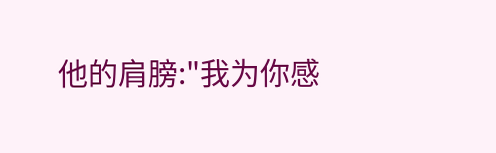他的肩膀:"我为你感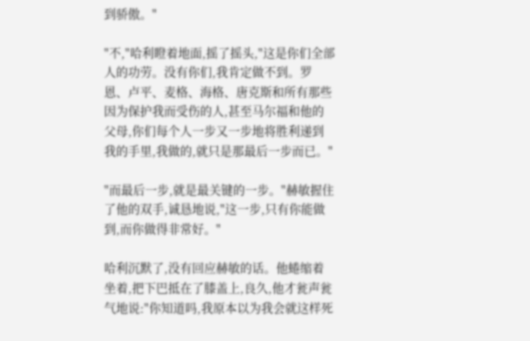到骄傲。"

"不,"哈利瞪着地面,摇了摇头,"这是你们全部人的功劳。没有你们,我肯定做不到。罗恩、卢平、麦格、海格、唐克斯和所有那些因为保护我而受伤的人,甚至马尔福和他的父母,你们每个人一步又一步地将胜利递到我的手里,我做的,就只是那最后一步而已。"

"而最后一步,就是最关键的一步。"赫敏握住了他的双手,诚恳地说,"这一步,只有你能做到,而你做得非常好。"

哈利沉默了,没有回应赫敏的话。他蜷缩着坐着,把下巴抵在了膝盖上,良久,他才瓮声瓮气地说:"你知道吗,我原本以为我会就这样死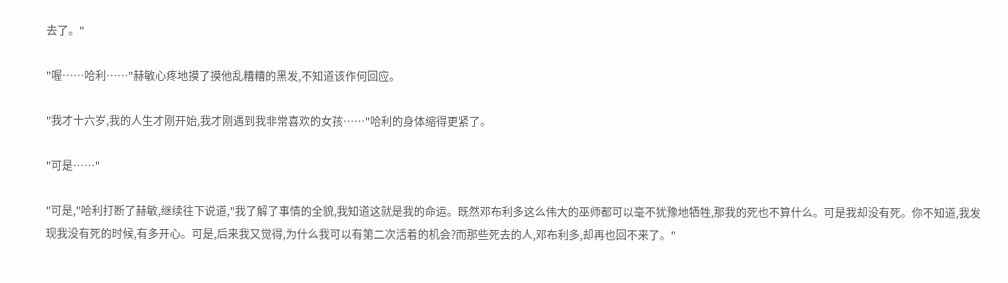去了。"

"喔……哈利……"赫敏心疼地摸了摸他乱糟糟的黑发,不知道该作何回应。

"我才十六岁,我的人生才刚开始,我才刚遇到我非常喜欢的女孩……"哈利的身体缩得更紧了。

"可是……"

"可是,"哈利打断了赫敏,继续往下说道,"我了解了事情的全貌,我知道这就是我的命运。既然邓布利多这么伟大的巫师都可以毫不犹豫地牺牲,那我的死也不算什么。可是我却没有死。你不知道,我发现我没有死的时候,有多开心。可是,后来我又觉得,为什么我可以有第二次活着的机会?而那些死去的人,邓布利多,却再也回不来了。"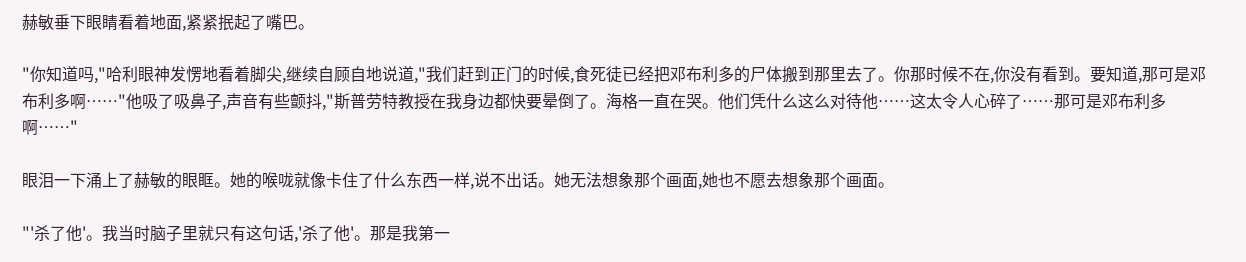赫敏垂下眼睛看着地面,紧紧抿起了嘴巴。

"你知道吗,"哈利眼神发愣地看着脚尖,继续自顾自地说道,"我们赶到正门的时候,食死徒已经把邓布利多的尸体搬到那里去了。你那时候不在,你没有看到。要知道,那可是邓布利多啊……"他吸了吸鼻子,声音有些颤抖,"斯普劳特教授在我身边都快要晕倒了。海格一直在哭。他们凭什么这么对待他……这太令人心碎了……那可是邓布利多啊……"

眼泪一下涌上了赫敏的眼眶。她的喉咙就像卡住了什么东西一样,说不出话。她无法想象那个画面,她也不愿去想象那个画面。

"'杀了他'。我当时脑子里就只有这句话,'杀了他'。那是我第一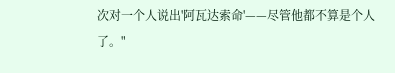次对一个人说出'阿瓦达索命'——尽管他都不算是个人了。"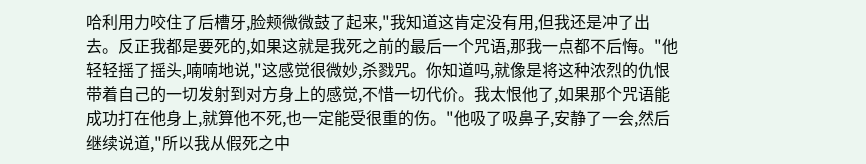哈利用力咬住了后槽牙,脸颊微微鼓了起来,"我知道这肯定没有用,但我还是冲了出去。反正我都是要死的,如果这就是我死之前的最后一个咒语,那我一点都不后悔。"他轻轻摇了摇头,喃喃地说,"这感觉很微妙,杀戮咒。你知道吗,就像是将这种浓烈的仇恨带着自己的一切发射到对方身上的感觉,不惜一切代价。我太恨他了,如果那个咒语能成功打在他身上,就算他不死,也一定能受很重的伤。"他吸了吸鼻子,安静了一会,然后继续说道,"所以我从假死之中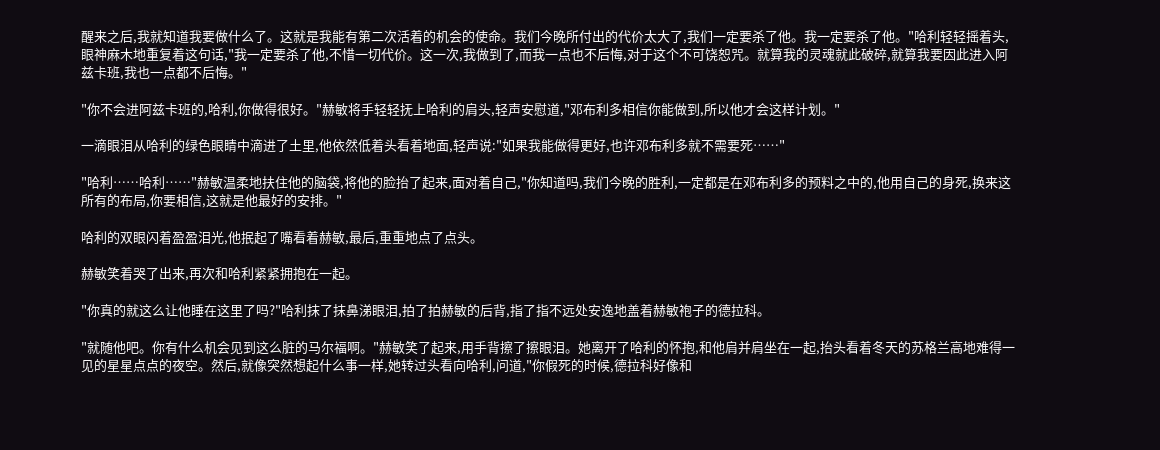醒来之后,我就知道我要做什么了。这就是我能有第二次活着的机会的使命。我们今晚所付出的代价太大了,我们一定要杀了他。我一定要杀了他。"哈利轻轻摇着头,眼神麻木地重复着这句话,"我一定要杀了他,不惜一切代价。这一次,我做到了,而我一点也不后悔,对于这个不可饶恕咒。就算我的灵魂就此破碎,就算我要因此进入阿兹卡班,我也一点都不后悔。"

"你不会进阿兹卡班的,哈利,你做得很好。"赫敏将手轻轻抚上哈利的肩头,轻声安慰道,"邓布利多相信你能做到,所以他才会这样计划。"

一滴眼泪从哈利的绿色眼睛中滴进了土里,他依然低着头看着地面,轻声说:"如果我能做得更好,也许邓布利多就不需要死……"

"哈利……哈利……"赫敏温柔地扶住他的脑袋,将他的脸抬了起来,面对着自己,"你知道吗,我们今晚的胜利,一定都是在邓布利多的预料之中的,他用自己的身死,换来这所有的布局,你要相信,这就是他最好的安排。"

哈利的双眼闪着盈盈泪光,他抿起了嘴看着赫敏,最后,重重地点了点头。

赫敏笑着哭了出来,再次和哈利紧紧拥抱在一起。

"你真的就这么让他睡在这里了吗?"哈利抹了抹鼻涕眼泪,拍了拍赫敏的后背,指了指不远处安逸地盖着赫敏袍子的德拉科。

"就随他吧。你有什么机会见到这么脏的马尔福啊。"赫敏笑了起来,用手背擦了擦眼泪。她离开了哈利的怀抱,和他肩并肩坐在一起,抬头看着冬天的苏格兰高地难得一见的星星点点的夜空。然后,就像突然想起什么事一样,她转过头看向哈利,问道,"你假死的时候,德拉科好像和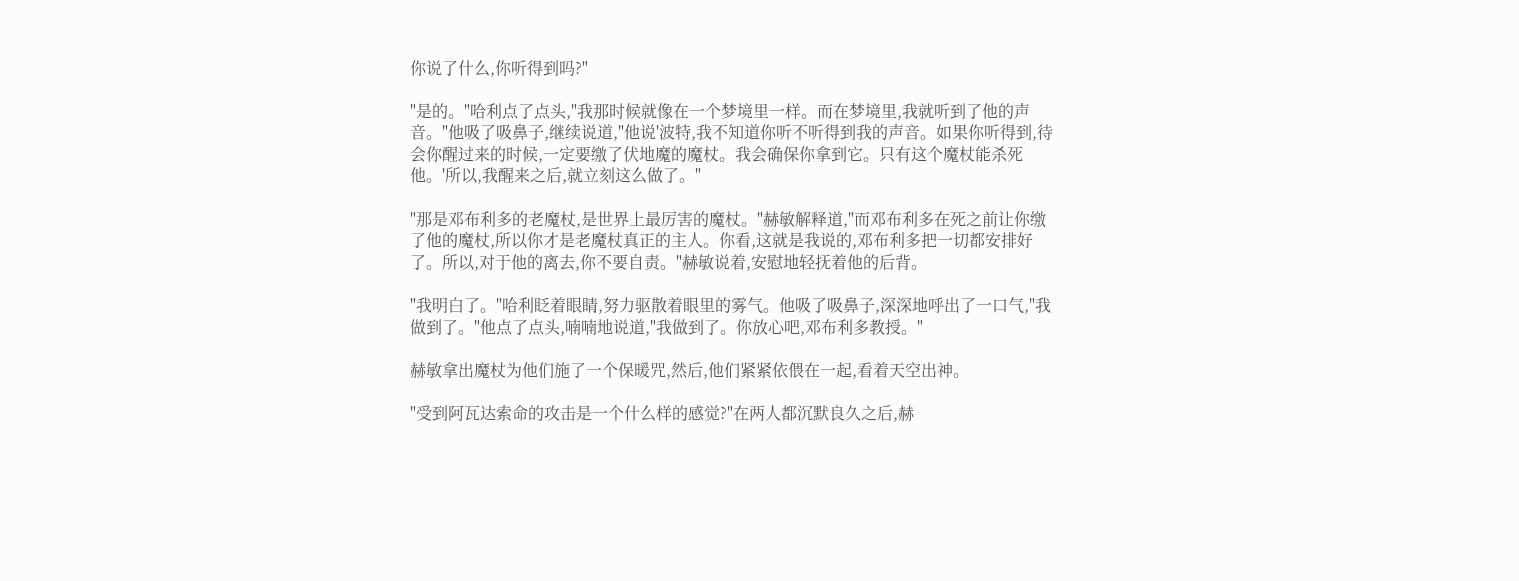你说了什么,你听得到吗?"

"是的。"哈利点了点头,"我那时候就像在一个梦境里一样。而在梦境里,我就听到了他的声音。"他吸了吸鼻子,继续说道,"他说'波特,我不知道你听不听得到我的声音。如果你听得到,待会你醒过来的时候,一定要缴了伏地魔的魔杖。我会确保你拿到它。只有这个魔杖能杀死他。'所以,我醒来之后,就立刻这么做了。"

"那是邓布利多的老魔杖,是世界上最厉害的魔杖。"赫敏解释道,"而邓布利多在死之前让你缴了他的魔杖,所以你才是老魔杖真正的主人。你看,这就是我说的,邓布利多把一切都安排好了。所以,对于他的离去,你不要自责。"赫敏说着,安慰地轻抚着他的后背。

"我明白了。"哈利眨着眼睛,努力驱散着眼里的雾气。他吸了吸鼻子,深深地呼出了一口气,"我做到了。"他点了点头,喃喃地说道,"我做到了。你放心吧,邓布利多教授。"

赫敏拿出魔杖为他们施了一个保暖咒,然后,他们紧紧依偎在一起,看着天空出神。

"受到阿瓦达索命的攻击是一个什么样的感觉?"在两人都沉默良久之后,赫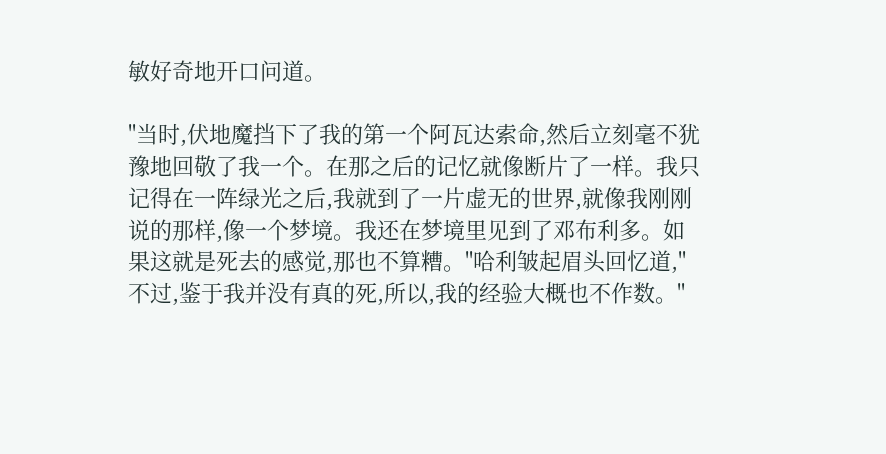敏好奇地开口问道。

"当时,伏地魔挡下了我的第一个阿瓦达索命,然后立刻毫不犹豫地回敬了我一个。在那之后的记忆就像断片了一样。我只记得在一阵绿光之后,我就到了一片虚无的世界,就像我刚刚说的那样,像一个梦境。我还在梦境里见到了邓布利多。如果这就是死去的感觉,那也不算糟。"哈利皱起眉头回忆道,"不过,鉴于我并没有真的死,所以,我的经验大概也不作数。"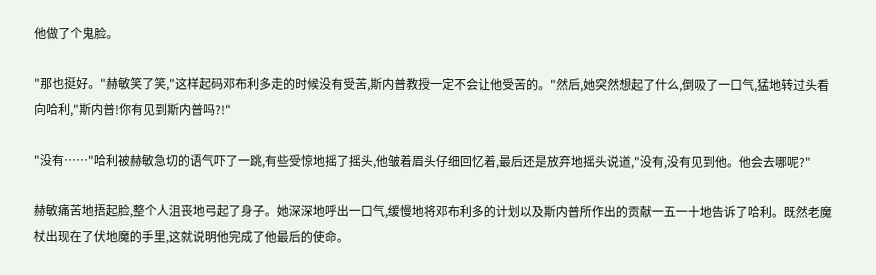他做了个鬼脸。

"那也挺好。"赫敏笑了笑,"这样起码邓布利多走的时候没有受苦,斯内普教授一定不会让他受苦的。"然后,她突然想起了什么,倒吸了一口气,猛地转过头看向哈利,"斯内普!你有见到斯内普吗?!"

"没有……"哈利被赫敏急切的语气吓了一跳,有些受惊地摇了摇头,他皱着眉头仔细回忆着,最后还是放弃地摇头说道,"没有,没有见到他。他会去哪呢?"

赫敏痛苦地捂起脸,整个人沮丧地弓起了身子。她深深地呼出一口气,缓慢地将邓布利多的计划以及斯内普所作出的贡献一五一十地告诉了哈利。既然老魔杖出现在了伏地魔的手里,这就说明他完成了他最后的使命。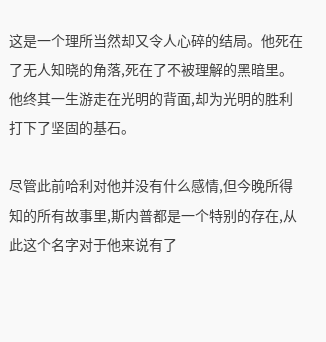这是一个理所当然却又令人心碎的结局。他死在了无人知晓的角落,死在了不被理解的黑暗里。他终其一生游走在光明的背面,却为光明的胜利打下了坚固的基石。

尽管此前哈利对他并没有什么感情,但今晚所得知的所有故事里,斯内普都是一个特别的存在,从此这个名字对于他来说有了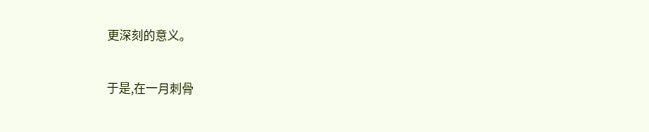更深刻的意义。

于是,在一月刺骨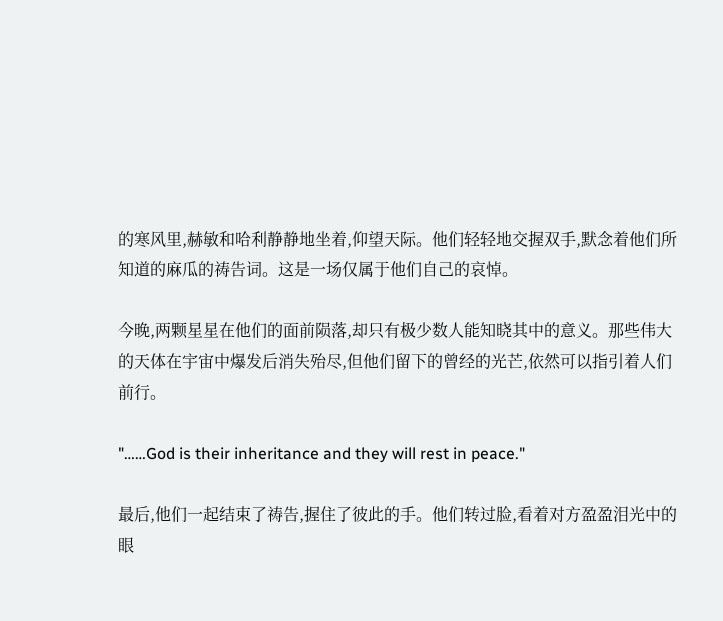的寒风里,赫敏和哈利静静地坐着,仰望天际。他们轻轻地交握双手,默念着他们所知道的麻瓜的祷告词。这是一场仅属于他们自己的哀悼。

今晚,两颗星星在他们的面前陨落,却只有极少数人能知晓其中的意义。那些伟大的天体在宇宙中爆发后消失殆尽,但他们留下的曾经的光芒,依然可以指引着人们前行。

"……God is their inheritance and they will rest in peace."

最后,他们一起结束了祷告,握住了彼此的手。他们转过脸,看着对方盈盈泪光中的眼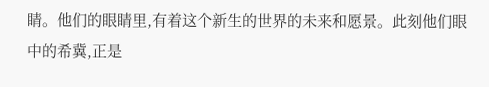睛。他们的眼睛里,有着这个新生的世界的未来和愿景。此刻他们眼中的希冀,正是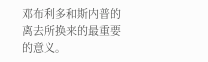邓布利多和斯内普的离去所换来的最重要的意义。